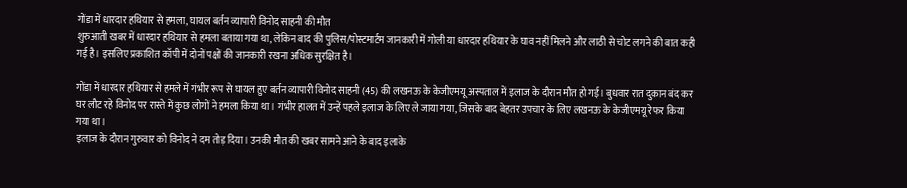गोंडा में धारदार हथियार से हमला, घायल बर्तन व्यापारी विनोद साहनी की मौत
शुरुआती खबर में धारदार हथियार से हमला बताया गया था, लेकिन बाद की पुलिस/पोस्टमार्टम जानकारी में गोली या धारदार हथियार के घाव नहीं मिलने और लाठी से चोट लगने की बात कही गई है। इसलिए प्रकाशित कॉपी में दोनों पक्षों की जानकारी रखना अधिक सुरक्षित है।

गोंडा में धारदार हथियार से हमले में गंभीर रूप से घायल हुए बर्तन व्यापारी विनोद साहनी (45) की लखनऊ के केजीएमयू अस्पताल में इलाज के दौरान मौत हो गई। बुधवार रात दुकान बंद कर घर लौट रहे विनोद पर रास्ते में कुछ लोगों ने हमला किया था। गंभीर हालत में उन्हें पहले इलाज के लिए ले जाया गया, जिसके बाद बेहतर उपचार के लिए लखनऊ के केजीएमयू रेफर किया गया था।
इलाज के दौरान गुरुवार को विनोद ने दम तोड़ दिया। उनकी मौत की खबर सामने आने के बाद इलाके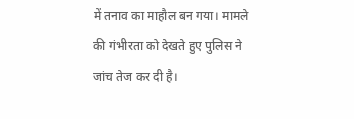में तनाव का माहौल बन गया। मामले की गंभीरता को देखते हुए पुलिस ने जांच तेज कर दी है।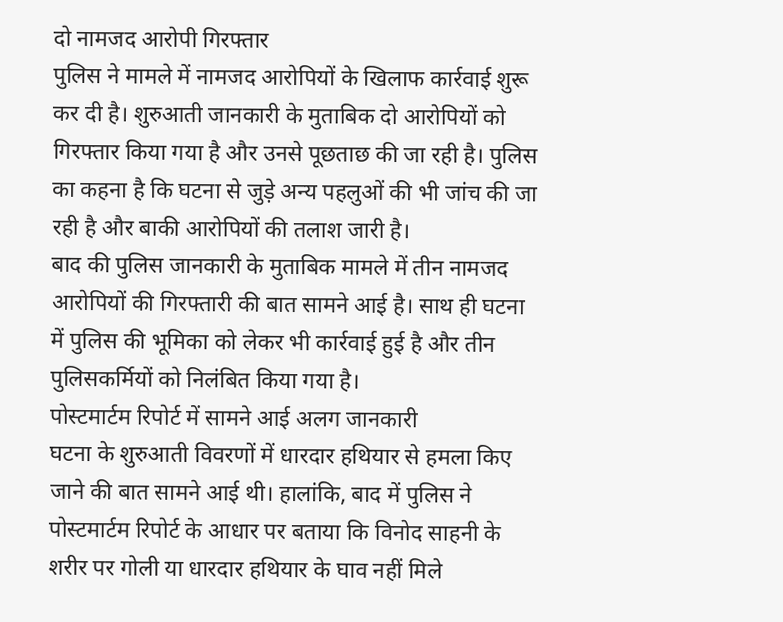दो नामजद आरोपी गिरफ्तार
पुलिस ने मामले में नामजद आरोपियों के खिलाफ कार्रवाई शुरू कर दी है। शुरुआती जानकारी के मुताबिक दो आरोपियों को गिरफ्तार किया गया है और उनसे पूछताछ की जा रही है। पुलिस का कहना है कि घटना से जुड़े अन्य पहलुओं की भी जांच की जा रही है और बाकी आरोपियों की तलाश जारी है।
बाद की पुलिस जानकारी के मुताबिक मामले में तीन नामजद आरोपियों की गिरफ्तारी की बात सामने आई है। साथ ही घटना में पुलिस की भूमिका को लेकर भी कार्रवाई हुई है और तीन पुलिसकर्मियों को निलंबित किया गया है।
पोस्टमार्टम रिपोर्ट में सामने आई अलग जानकारी
घटना के शुरुआती विवरणों में धारदार हथियार से हमला किए जाने की बात सामने आई थी। हालांकि, बाद में पुलिस ने पोस्टमार्टम रिपोर्ट के आधार पर बताया कि विनोद साहनी के शरीर पर गोली या धारदार हथियार के घाव नहीं मिले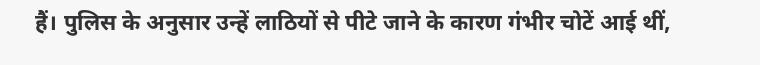हैं। पुलिस के अनुसार उन्हें लाठियों से पीटे जाने के कारण गंभीर चोटें आई थीं,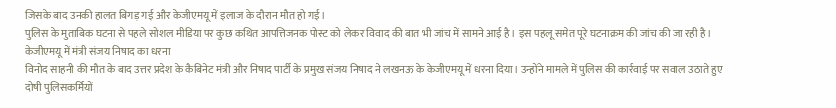जिसके बाद उनकी हालत बिगड़ गई और केजीएमयू में इलाज के दौरान मौत हो गई।
पुलिस के मुताबिक घटना से पहले सोशल मीडिया पर कुछ कथित आपत्तिजनक पोस्ट को लेकर विवाद की बात भी जांच में सामने आई है। इस पहलू समेत पूरे घटनाक्रम की जांच की जा रही है।
केजीएमयू में मंत्री संजय निषाद का धरना
विनोद साहनी की मौत के बाद उत्तर प्रदेश के कैबिनेट मंत्री और निषाद पार्टी के प्रमुख संजय निषाद ने लखनऊ के केजीएमयू में धरना दिया। उन्होंने मामले में पुलिस की कार्रवाई पर सवाल उठाते हुए दोषी पुलिसकर्मियों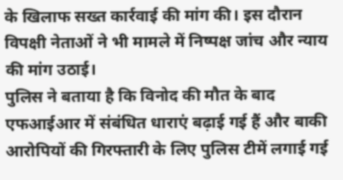के खिलाफ सख्त कार्रवाई की मांग की। इस दौरान विपक्षी नेताओं ने भी मामले में निष्पक्ष जांच और न्याय की मांग उठाई।
पुलिस ने बताया है कि विनोद की मौत के बाद एफआईआर में संबंधित धाराएं बढ़ाई गई हैं और बाकी आरोपियों की गिरफ्तारी के लिए पुलिस टीमें लगाई गई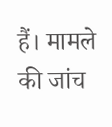हैं। मामले की जांच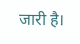जारी है।